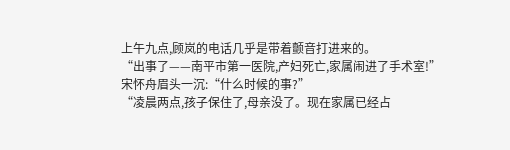上午九点,顾岚的电话几乎是带着颤音打进来的。
“出事了——南平市第一医院,产妇死亡,家属闹进了手术室!”
宋怀舟眉头一沉:“什么时候的事?”
“凌晨两点,孩子保住了,母亲没了。现在家属已经占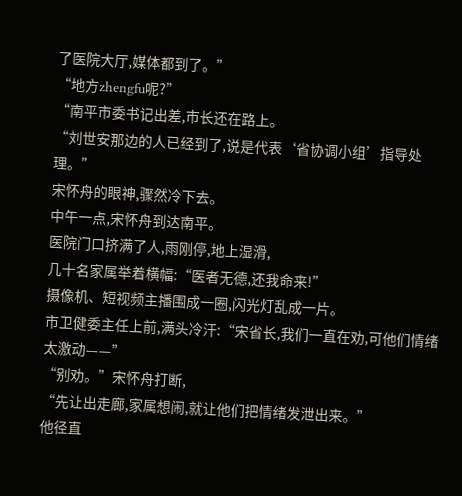了医院大厅,媒体都到了。”
“地方zhengfu呢?”
“南平市委书记出差,市长还在路上。
“刘世安那边的人已经到了,说是代表‘省协调小组’指导处理。”
宋怀舟的眼神,骤然冷下去。
中午一点,宋怀舟到达南平。
医院门口挤满了人,雨刚停,地上湿滑,
几十名家属举着横幅:“医者无德,还我命来!”
摄像机、短视频主播围成一圈,闪光灯乱成一片。
市卫健委主任上前,满头冷汗:“宋省长,我们一直在劝,可他们情绪太激动——”
“别劝。”宋怀舟打断,
“先让出走廊,家属想闹,就让他们把情绪发泄出来。”
他径直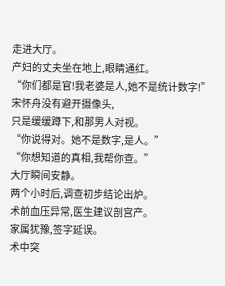走进大厅。
产妇的丈夫坐在地上,眼睛通红。
“你们都是官!我老婆是人,她不是统计数字!”
宋怀舟没有避开摄像头,
只是缓缓蹲下,和那男人对视。
“你说得对。她不是数字,是人。”
“你想知道的真相,我帮你查。”
大厅瞬间安静。
两个小时后,调查初步结论出炉。
术前血压异常,医生建议剖宫产。
家属犹豫,签字延误。
术中突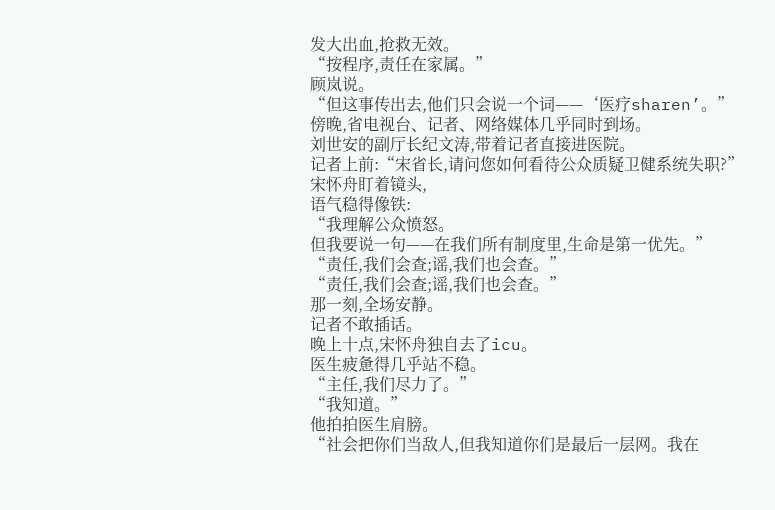发大出血,抢救无效。
“按程序,责任在家属。”
顾岚说。
“但这事传出去,他们只会说一个词——‘医疗sharen’。”
傍晚,省电视台、记者、网络媒体几乎同时到场。
刘世安的副厅长纪文涛,带着记者直接进医院。
记者上前:“宋省长,请问您如何看待公众质疑卫健系统失职?”
宋怀舟盯着镜头,
语气稳得像铁:
“我理解公众愤怒。
但我要说一句——在我们所有制度里,生命是第一优先。”
“责任,我们会查;谣,我们也会查。”
“责任,我们会查;谣,我们也会查。”
那一刻,全场安静。
记者不敢插话。
晚上十点,宋怀舟独自去了icu。
医生疲惫得几乎站不稳。
“主任,我们尽力了。”
“我知道。”
他拍拍医生肩膀。
“社会把你们当敌人,但我知道你们是最后一层网。我在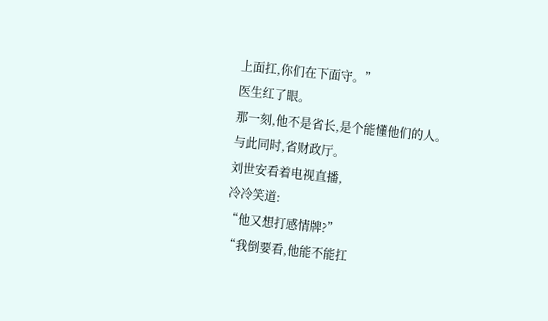上面扛,你们在下面守。”
医生红了眼。
那一刻,他不是省长,是个能懂他们的人。
与此同时,省财政厅。
刘世安看着电视直播,
冷冷笑道:
“他又想打感情牌?”
“我倒要看,他能不能扛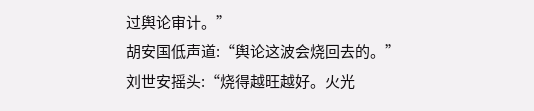过舆论审计。”
胡安国低声道:“舆论这波会烧回去的。”
刘世安摇头:“烧得越旺越好。火光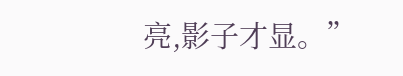亮,影子才显。”